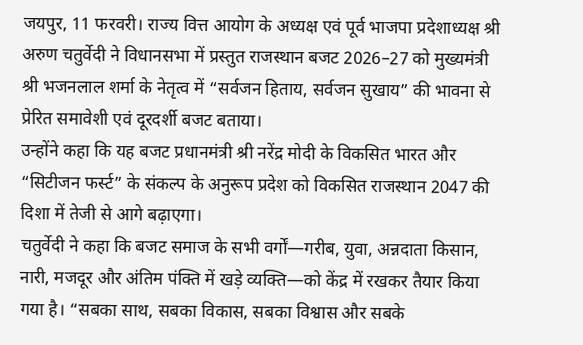जयपुर, 11 फरवरी। राज्य वित्त आयोग के अध्यक्ष एवं पूर्व भाजपा प्रदेशाध्यक्ष श्री अरुण चतुर्वेदी ने विधानसभा में प्रस्तुत राजस्थान बजट 2026–27 को मुख्यमंत्री श्री भजनलाल शर्मा के नेतृत्व में “सर्वजन हिताय, सर्वजन सुखाय” की भावना से प्रेरित समावेशी एवं दूरदर्शी बजट बताया।
उन्होंने कहा कि यह बजट प्रधानमंत्री श्री नरेंद्र मोदी के विकसित भारत और “सिटीजन फर्स्ट” के संकल्प के अनुरूप प्रदेश को विकसित राजस्थान 2047 की दिशा में तेजी से आगे बढ़ाएगा।
चतुर्वेदी ने कहा कि बजट समाज के सभी वर्गों—गरीब, युवा, अन्नदाता किसान, नारी, मजदूर और अंतिम पंक्ति में खड़े व्यक्ति—को केंद्र में रखकर तैयार किया गया है। “सबका साथ, सबका विकास, सबका विश्वास और सबके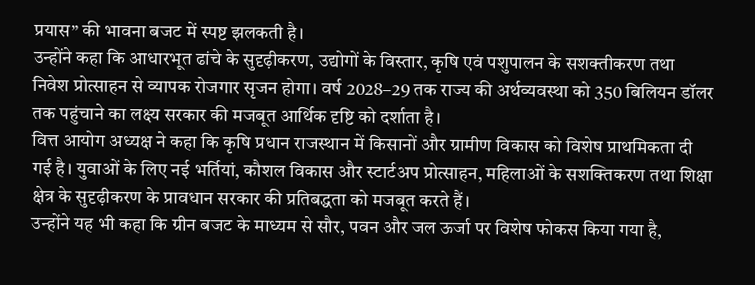प्रयास” की भावना बजट में स्पष्ट झलकती है।
उन्होंने कहा कि आधारभूत ढांचे के सुदृढ़ीकरण, उद्योगों के विस्तार, कृषि एवं पशुपालन के सशक्तीकरण तथा निवेश प्रोत्साहन से व्यापक रोजगार सृजन होगा। वर्ष 2028–29 तक राज्य की अर्थव्यवस्था को 350 बिलियन डॉलर तक पहुंचाने का लक्ष्य सरकार की मजबूत आर्थिक दृष्टि को दर्शाता है।
वित्त आयोग अध्यक्ष ने कहा कि कृषि प्रधान राजस्थान में किसानों और ग्रामीण विकास को विशेष प्राथमिकता दी गई है। युवाओं के लिए नई भर्तियां, कौशल विकास और स्टार्टअप प्रोत्साहन, महिलाओं के सशक्तिकरण तथा शिक्षा क्षेत्र के सुदृढ़ीकरण के प्रावधान सरकार की प्रतिबद्धता को मजबूत करते हैं।
उन्होंने यह भी कहा कि ग्रीन बजट के माध्यम से सौर, पवन और जल ऊर्जा पर विशेष फोकस किया गया है,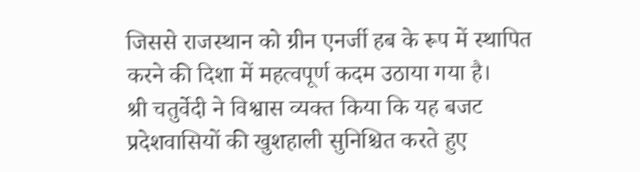जिससे राजस्थान को ग्रीन एनर्जी हब के रूप में स्थापित करने की दिशा में महत्वपूर्ण कदम उठाया गया है।
श्री चतुर्वेदी ने विश्वास व्यक्त किया कि यह बजट प्रदेशवासियों की खुशहाली सुनिश्चित करते हुए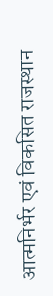आत्मनिर्भर एवं विकसित राजस्थान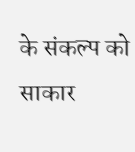के संकल्प को साकार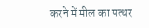करने में मील का पत्थर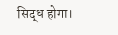सिद्ध होगा।